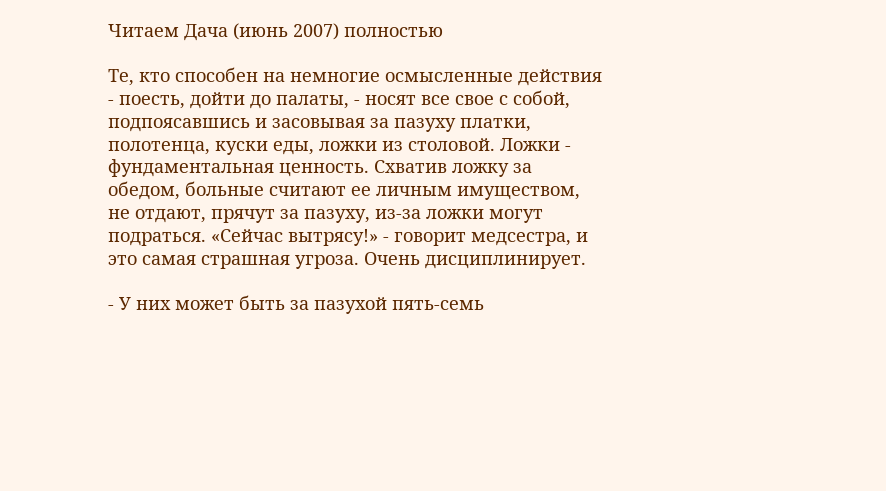Читаем Дача (июнь 2007) полностью

Те, кто способен на немногие осмысленные действия - поесть, дойти до палаты, - носят все свое с собой, подпоясавшись и засовывая за пазуху платки, полотенца, куски еды, ложки из столовой. Ложки - фундаментальная ценность. Схватив ложку за обедом, больные считают ее личным имуществом, не отдают, прячут за пазуху, из-за ложки могут подраться. «Сейчас вытрясу!» - говорит медсестра, и это самая страшная угроза. Очень дисциплинирует.

- У них может быть за пазухой пять-семь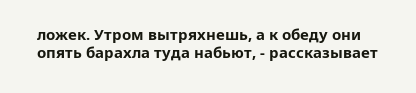ложек. Утром вытряхнешь, а к обеду они опять барахла туда набьют, - рассказывает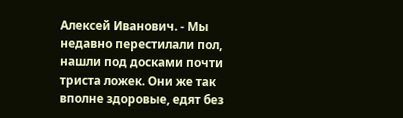Алексей Иванович. - Мы недавно перестилали пол, нашли под досками почти триста ложек. Они же так вполне здоровые, едят без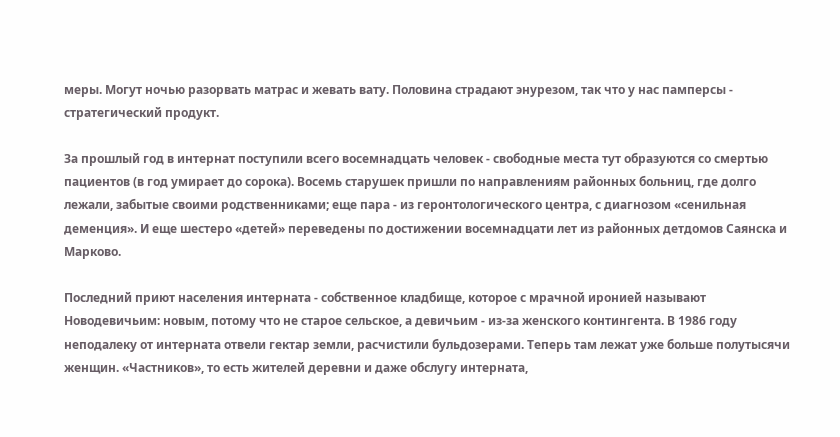меры. Могут ночью разорвать матрас и жевать вату. Половина страдают энурезом, так что у нас памперсы - стратегический продукт.

За прошлый год в интернат поступили всего восемнадцать человек - свободные места тут образуются со смертью пациентов (в год умирает до сорока). Восемь старушек пришли по направлениям районных больниц, где долго лежали, забытые своими родственниками; еще пара - из геронтологического центра, с диагнозом «сенильная деменция». И еще шестеро «детей» переведены по достижении восемнадцати лет из районных детдомов Саянска и Марково.

Последний приют населения интерната - собственное кладбище, которое с мрачной иронией называют Новодевичьим: новым, потому что не старое сельское, а девичьим - из-за женского контингента. В 1986 году неподалеку от интерната отвели гектар земли, расчистили бульдозерами. Теперь там лежат уже больше полутысячи женщин. «Частников», то есть жителей деревни и даже обслугу интерната,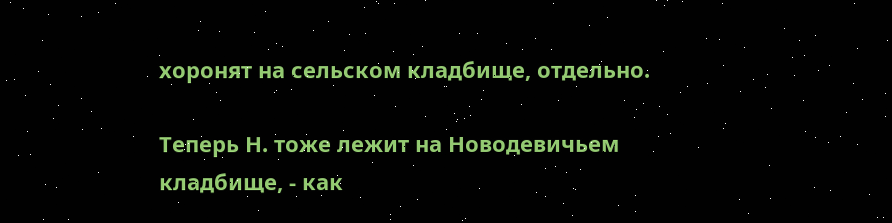хоронят на сельском кладбище, отдельно.

Теперь Н. тоже лежит на Новодевичьем кладбище, - как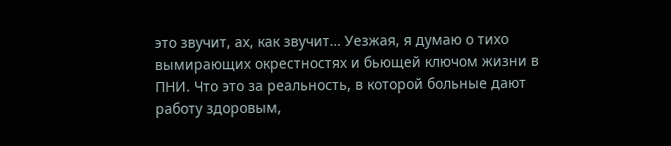это звучит, ах, как звучит… Уезжая, я думаю о тихо вымирающих окрестностях и бьющей ключом жизни в ПНИ. Что это за реальность, в которой больные дают работу здоровым,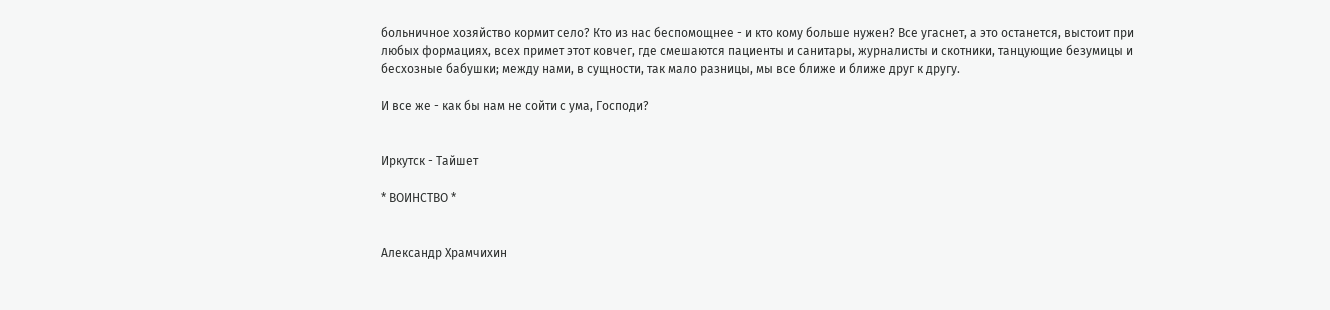больничное хозяйство кормит село? Кто из нас беспомощнее - и кто кому больше нужен? Все угаснет, а это останется, выстоит при любых формациях, всех примет этот ковчег, где смешаются пациенты и санитары, журналисты и скотники, танцующие безумицы и бесхозные бабушки; между нами, в сущности, так мало разницы, мы все ближе и ближе друг к другу.

И все же - как бы нам не сойти с ума, Господи?


Иркутск - Тайшет

* ВОИНСТВО *


Александр Храмчихин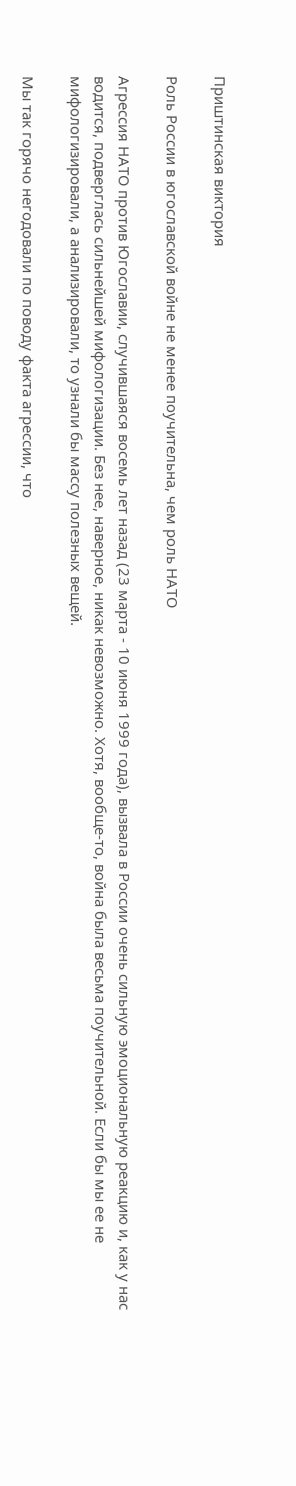Приштинская виктория

Роль России в югославской войне не менее поучительна, чем роль НАТО

Агрессия НАТО против Югославии, случившаяся восемь лет назад (23 марта - 10 июня 1999 года), вызвала в России очень сильную эмоциональную реакцию и, как у нас водится, подверглась сильнейшей мифологизации. Без нее, наверное, никак невозможно. Хотя, вообще-то, война была весьма поучительной. Если бы мы ее не мифологизировали, а анализировали, то узнали бы массу полезных вещей.

Мы так горячо негодовали по поводу факта агрессии, что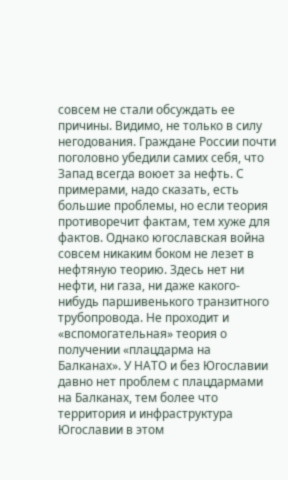совсем не стали обсуждать ее причины. Видимо, не только в силу негодования. Граждане России почти поголовно убедили самих себя, что Запад всегда воюет за нефть. С примерами, надо сказать, есть большие проблемы, но если теория противоречит фактам, тем хуже для фактов. Однако югославская война совсем никаким боком не лезет в нефтяную теорию. Здесь нет ни нефти, ни газа, ни даже какого-нибудь паршивенького транзитного трубопровода. Не проходит и «вспомогательная» теория о получении «плацдарма на Балканах». У НАТО и без Югославии давно нет проблем с плацдармами на Балканах, тем более что территория и инфраструктура Югославии в этом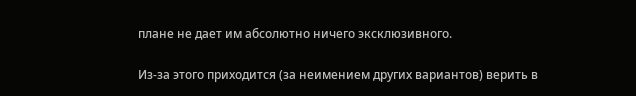плане не дает им абсолютно ничего эксклюзивного.

Из-за этого приходится (за неимением других вариантов) верить в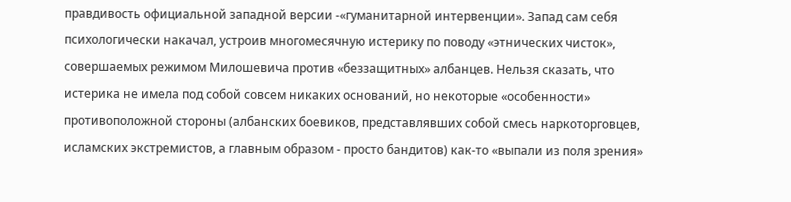правдивость официальной западной версии -«гуманитарной интервенции». Запад сам себя психологически накачал, устроив многомесячную истерику по поводу «этнических чисток», совершаемых режимом Милошевича против «беззащитных» албанцев. Нельзя сказать, что истерика не имела под собой совсем никаких оснований, но некоторые «особенности» противоположной стороны (албанских боевиков, представлявших собой смесь наркоторговцев, исламских экстремистов, а главным образом - просто бандитов) как-то «выпали из поля зрения»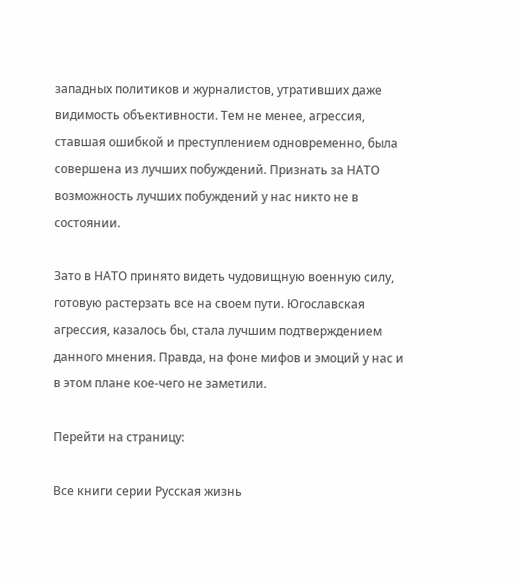западных политиков и журналистов, утративших даже видимость объективности. Тем не менее, агрессия, ставшая ошибкой и преступлением одновременно, была совершена из лучших побуждений. Признать за НАТО возможность лучших побуждений у нас никто не в состоянии.

Зато в НАТО принято видеть чудовищную военную силу, готовую растерзать все на своем пути. Югославская агрессия, казалось бы, стала лучшим подтверждением данного мнения. Правда, на фоне мифов и эмоций у нас и в этом плане кое-чего не заметили.

Перейти на страницу:

Все книги серии Русская жизнь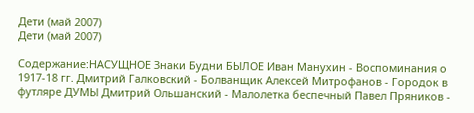Дети (май 2007)
Дети (май 2007)

Содержание:НАСУЩНОЕ Знаки Будни БЫЛОЕ Иван Манухин - Воспоминания о 1917-18 гг. Дмитрий Галковский - Болванщик Алексей Митрофанов - Городок в футляре ДУМЫ Дмитрий Ольшанский - Малолетка беспечный Павел Пряников -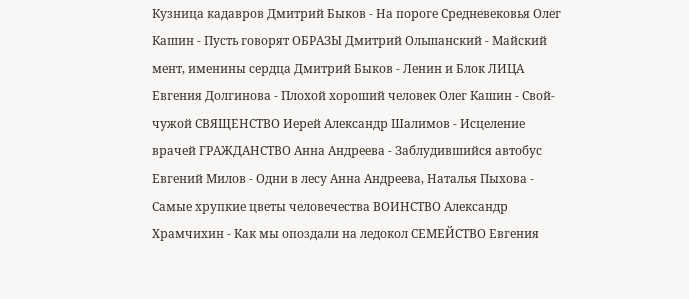Кузница кадавров Дмитрий Быков - На пороге Средневековья Олег Кашин - Пусть говорят ОБРАЗЫ Дмитрий Ольшанский - Майский мент, именины сердца Дмитрий Быков - Ленин и Блок ЛИЦА Евгения Долгинова - Плохой хороший человек Олег Кашин - Свой-чужой СВЯЩЕНСТВО Иерей Александр Шалимов - Исцеление врачей ГРАЖДАНСТВО Анна Андреева - Заблудившийся автобус Евгений Милов - Одни в лесу Анна Андреева, Наталья Пыхова - Самые хрупкие цветы человечества ВОИНСТВО Александр Храмчихин - Как мы опоздали на ледокол СЕМЕЙСТВО Евгения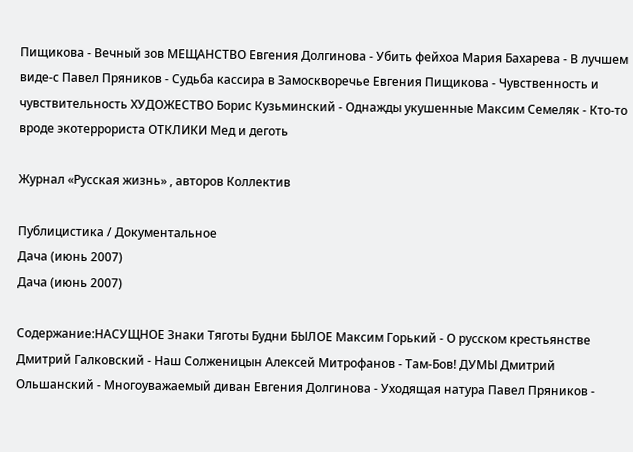Пищикова - Вечный зов МЕЩАНСТВО Евгения Долгинова - Убить фейхоа Мария Бахарева - В лучшем виде-с Павел Пряников - Судьба кассира в Замоскворечье Евгения Пищикова - Чувственность и чувствительность ХУДОЖЕСТВО Борис Кузьминский - Однажды укушенные Максим Семеляк - Кто-то вроде экотеррориста ОТКЛИКИ Мед и деготь

Журнал «Русская жизнь» , авторов Коллектив

Публицистика / Документальное
Дача (июнь 2007)
Дача (июнь 2007)

Содержание:НАСУЩНОЕ Знаки Тяготы Будни БЫЛОЕ Максим Горький - О русском крестьянстве Дмитрий Галковский - Наш Солженицын Алексей Митрофанов - Там-Бов! ДУМЫ Дмитрий Ольшанский - Многоуважаемый диван Евгения Долгинова - Уходящая натура Павел Пряников -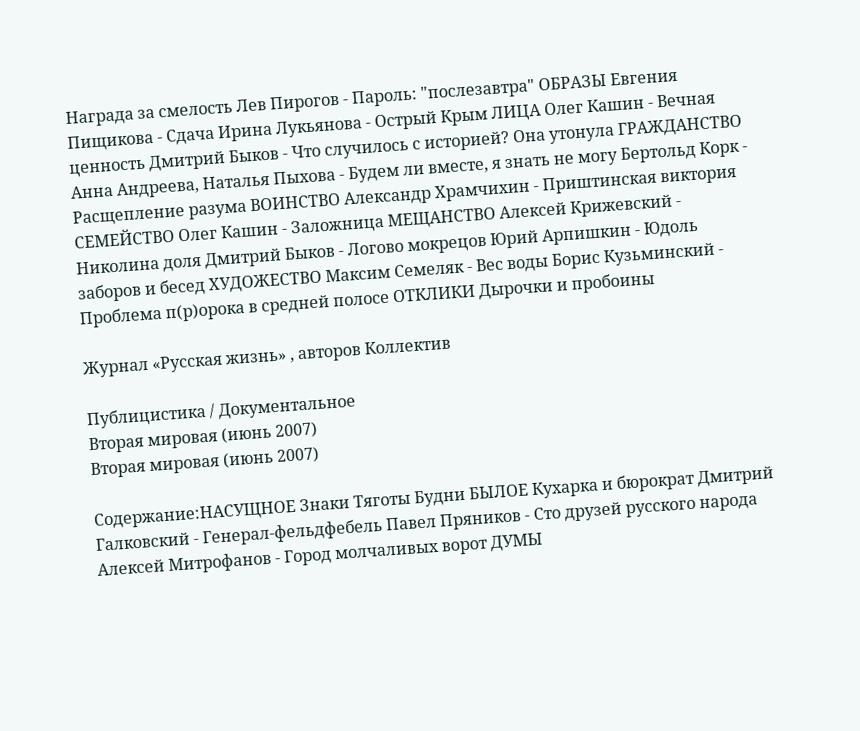Награда за смелость Лев Пирогов - Пароль: "послезавтра" ОБРАЗЫ Евгения Пищикова - Сдача Ирина Лукьянова - Острый Крым ЛИЦА Олег Кашин - Вечная ценность Дмитрий Быков - Что случилось с историей? Она утонула ГРАЖДАНСТВО Анна Андреева, Наталья Пыхова - Будем ли вместе, я знать не могу Бертольд Корк - Расщепление разума ВОИНСТВО Александр Храмчихин - Приштинская виктория СЕМЕЙСТВО Олег Кашин - Заложница МЕЩАНСТВО Алексей Крижевский - Николина доля Дмитрий Быков - Логово мокрецов Юрий Арпишкин - Юдоль заборов и бесед ХУДОЖЕСТВО Максим Семеляк - Вес воды Борис Кузьминский - Проблема п(р)орока в средней полосе ОТКЛИКИ Дырочки и пробоины

Журнал «Русская жизнь» , авторов Коллектив

Публицистика / Документальное
Вторая мировая (июнь 2007)
Вторая мировая (июнь 2007)

Содержание:НАСУЩНОЕ Знаки Тяготы Будни БЫЛОЕ Кухарка и бюрократ Дмитрий Галковский - Генерал-фельдфебель Павел Пряников - Сто друзей русского народа Алексей Митрофанов - Город молчаливых ворот ДУМЫ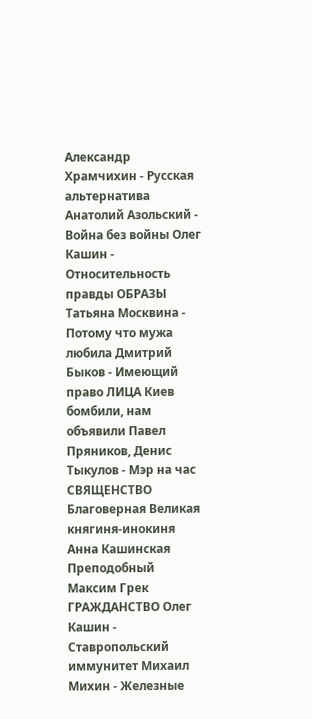Александр Храмчихин - Русская альтернатива Анатолий Азольский - Война без войны Олег Кашин - Относительность правды ОБРАЗЫ Татьяна Москвина - Потому что мужа любила Дмитрий Быков - Имеющий право ЛИЦА Киев бомбили, нам объявили Павел Пряников, Денис Тыкулов - Мэр на час СВЯЩЕНСТВО Благоверная Великая княгиня-инокиня Анна Кашинская Преподобный Максим Грек ГРАЖДАНСТВО Олег Кашин - Ставропольский иммунитет Михаил Михин - Железные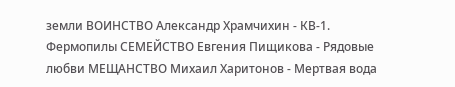земли ВОИНСТВО Александр Храмчихин - КВ-1. Фермопилы СЕМЕЙСТВО Евгения Пищикова - Рядовые любви МЕЩАНСТВО Михаил Харитонов - Мертвая вода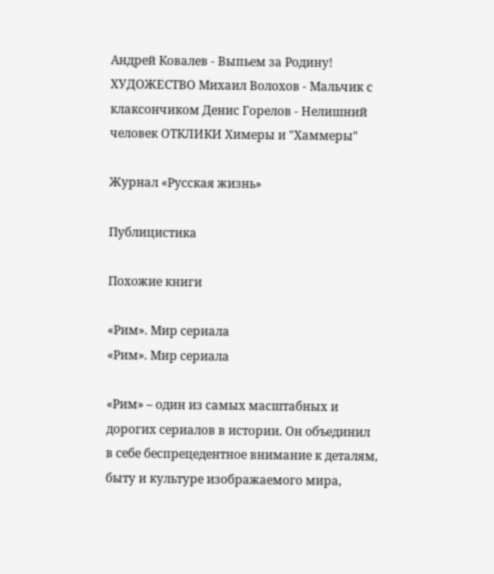Андрей Ковалев - Выпьем за Родину! ХУДОЖЕСТВО Михаил Волохов - Мальчик с клаксончиком Денис Горелов - Нелишний человек ОТКЛИКИ Химеры и "Хаммеры"

Журнал «Русская жизнь»

Публицистика

Похожие книги

«Рим». Мир сериала
«Рим». Мир сериала

«Рим» – один из самых масштабных и дорогих сериалов в истории. Он объединил в себе беспрецедентное внимание к деталям, быту и культуре изображаемого мира,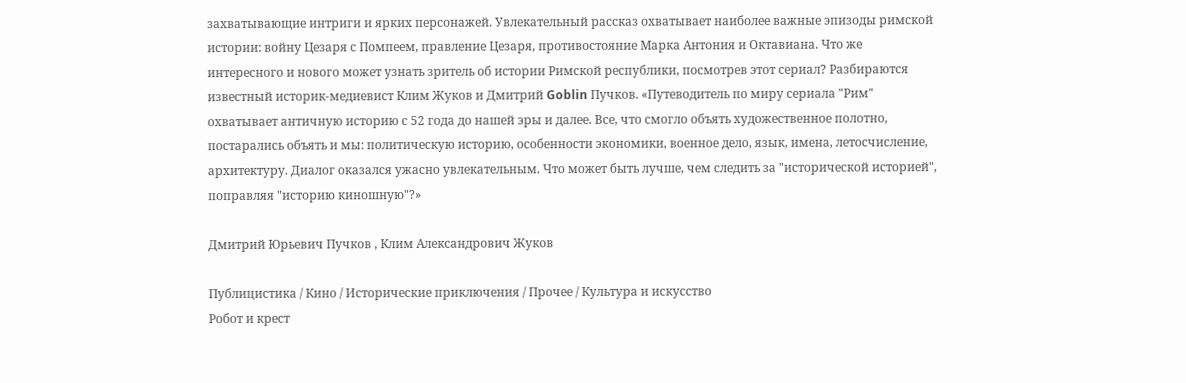захватывающие интриги и ярких персонажей. Увлекательный рассказ охватывает наиболее важные эпизоды римской истории: войну Цезаря с Помпеем, правление Цезаря, противостояние Марка Антония и Октавиана. Что же интересного и нового может узнать зритель об истории Римской республики, посмотрев этот сериал? Разбираются известный историк-медиевист Клим Жуков и Дмитрий Goblin Пучков. «Путеводитель по миру сериала "Рим" охватывает античную историю с 52 года до нашей эры и далее. Все, что смогло объять художественное полотно, постарались объять и мы: политическую историю, особенности экономики, военное дело, язык, имена, летосчисление, архитектуру. Диалог оказался ужасно увлекательным. Что может быть лучше, чем следить за "исторической историей", поправляя "историю киношную"?»

Дмитрий Юрьевич Пучков , Клим Александрович Жуков

Публицистика / Кино / Исторические приключения / Прочее / Культура и искусство
Робот и крест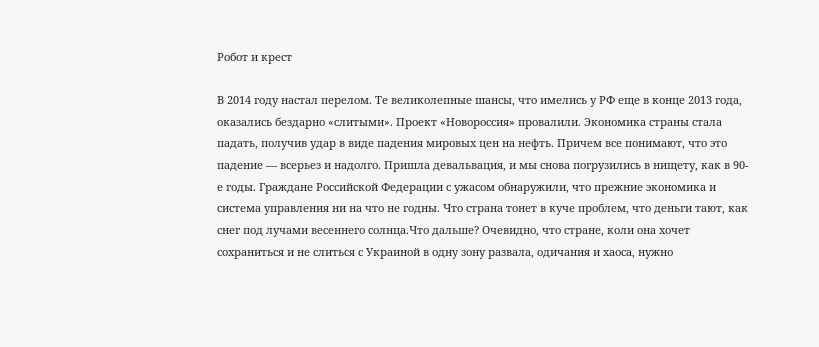Робот и крест

В 2014 году настал перелом. Те великолепные шансы, что имелись у РФ еще в конце 2013 года, оказались бездарно «слитыми». Проект «Новороссия» провалили. Экономика страны стала падать, получив удар в виде падения мировых цен на нефть. Причем все понимают, что это падение — всерьез и надолго. Пришла девальвация, и мы снова погрузились в нищету, как в 90-е годы. Граждане Российской Федерации с ужасом обнаружили, что прежние экономика и система управления ни на что не годны. Что страна тонет в куче проблем, что деньги тают, как снег под лучами весеннего солнца.Что дальше? Очевидно, что стране, коли она хочет сохраниться и не слиться с Украиной в одну зону развала, одичания и хаоса, нужно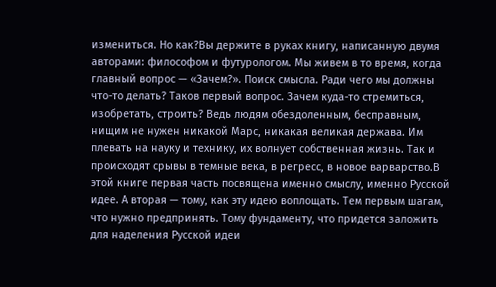измениться. Но как?Вы держите в руках книгу, написанную двумя авторами: философом и футурологом. Мы живем в то время, когда главный вопрос — «Зачем?». Поиск смысла. Ради чего мы должны что-то делать? Таков первый вопрос. Зачем куда-то стремиться, изобретать, строить? Ведь людям обездоленным, бесправным, нищим не нужен никакой Марс, никакая великая держава. Им плевать на науку и технику, их волнует собственная жизнь. Так и происходят срывы в темные века, в регресс, в новое варварство.В этой книге первая часть посвящена именно смыслу, именно Русской идее. А вторая — тому, как эту идею воплощать. Тем первым шагам, что нужно предпринять. Тому фундаменту, что придется заложить для наделения Русской идеи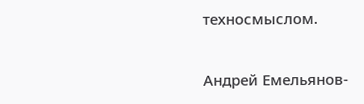техносмыслом.

Андрей Емельянов-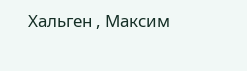Хальген , Максим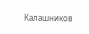Калашников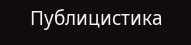Публицистика